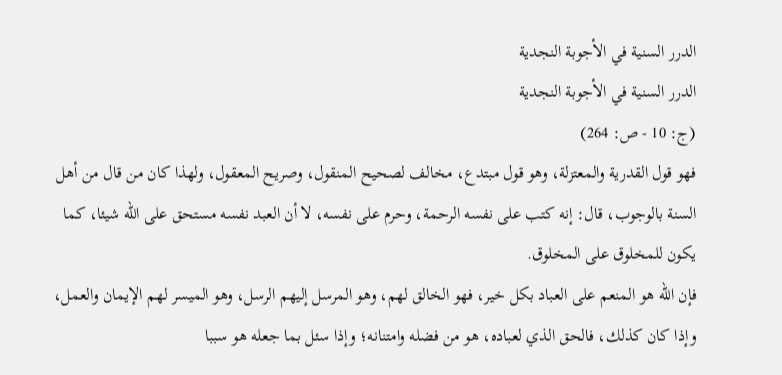الدرر السنية في الأجوبة النجدية
الدرر السنية في الأجوبة النجدية
(ج: 10 - ص: 264)
فهو قول القدرية والمعتزلة، وهو قول مبتدع، مخالف لصحيح المنقول، وصريح المعقول، ولهذا كان من قال من أهل السنة بالوجوب، قال: إنه كتب على نفسه الرحمة، وحرم على نفسه، لا أن العبد نفسه مستحق على الله شيئا، كما يكون للمخلوق على المخلوق.
فإن الله هو المنعم على العباد بكل خير، فهو الخالق لهم، وهو المرسل إليهم الرسل، وهو الميسر لهم الإيمان والعمل، وإذا كان كذلك، فالحق الذي لعباده، هو من فضله وامتنانه؛ وإذا سئل بما جعله هو سببا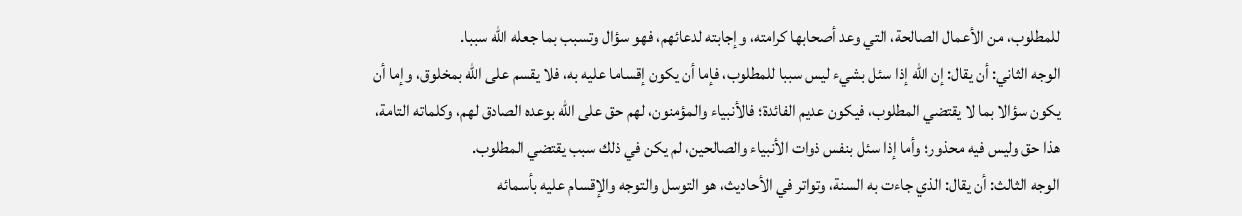للمطلوب، من الأعمال الصالحة، التي وعد أصحابها كرامته، وإجابته لدعائهم، فهو سؤال وتسبب بما جعله الله سببا.
الوجه الثاني: أن يقال: إن الله إذا سئل بشيء ليس سببا للمطلوب، فإما أن يكون إقساما عليه به، فلا يقسم على الله بمخلوق، وإما أن يكون سؤالا بما لا يقتضي المطلوب، فيكون عديم الفائدة؛ فالأنبياء والمؤمنون، لهم حق على الله بوعده الصادق لهم، وكلماته التامة، هذا حق وليس فيه محذور؛ وأما إذا سئل بنفس ذوات الأنبياء والصالحين، لم يكن في ذلك سبب يقتضي المطلوب.
الوجه الثالث: أن يقال: الذي جاءت به السنة، وتواتر في الأحاديث، هو التوسل والتوجه والإقسام عليه بأسمائه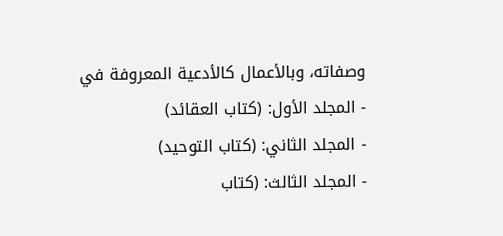وصفاته، وبالأعمال كالأدعية المعروفة في
- المجلد الأول: (كتاب العقائد)
- المجلد الثاني: (كتاب التوحيد)
- المجلد الثالث: (كتاب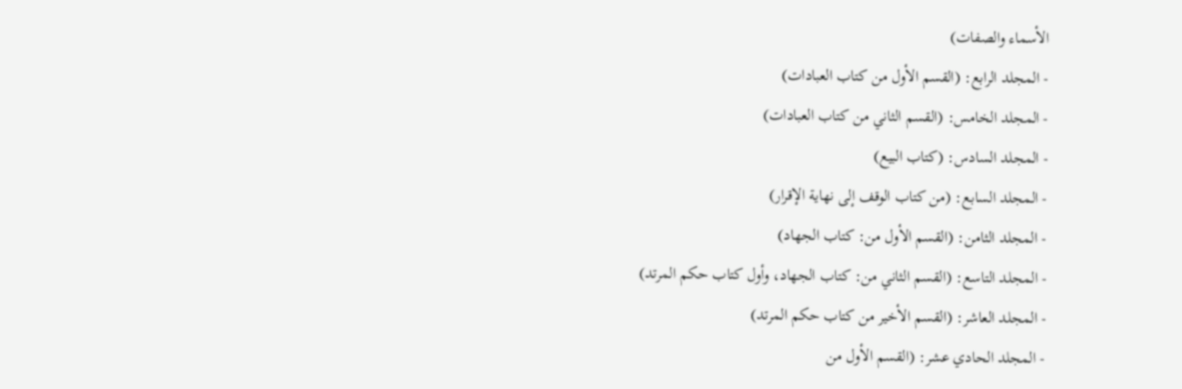الأسماء والصفات)
- المجلد الرابع: (القسم الأول من كتاب العبادات)
- المجلد الخامس: (القسم الثاني من كتاب العبادات)
- المجلد السادس: (كتاب البيع)
- المجلد السابع: (من كتاب الوقف إلى نهاية الإقرار)
- المجلد الثامن: (القسم الأول من: كتاب الجهاد)
- المجلد التاسع: (القسم الثاني من: كتاب الجهاد، وأول كتاب حكم المرتد)
- المجلد العاشر: (القسم الأخير من كتاب حكم المرتد)
- المجلد الحادي عشر: (القسم الأول من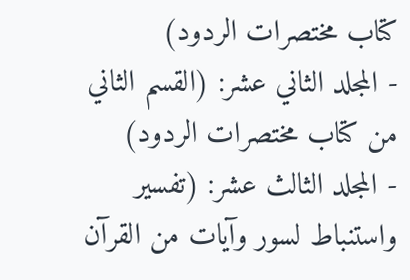كتاب مختصرات الردود)
- المجلد الثاني عشر: (القسم الثاني من كتاب مختصرات الردود)
- المجلد الثالث عشر: (تفسير واستنباط لسور وآيات من القرآن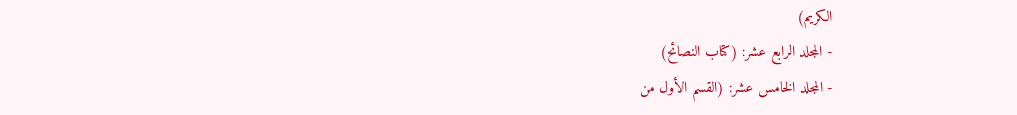الكريم)
- المجلد الرابع عشر: (كتاب النصائح)
- المجلد الخامس عشر: (القسم الأول من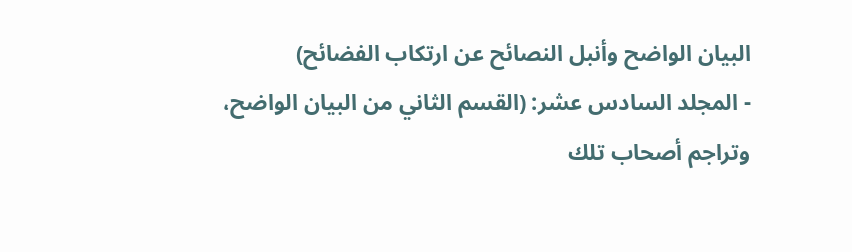البيان الواضح وأنبل النصائح عن ارتكاب الفضائح)
- المجلد السادس عشر: (القسم الثاني من البيان الواضح، وتراجم أصحاب تلك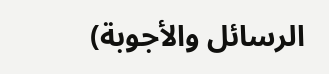الرسائل والأجوبة)